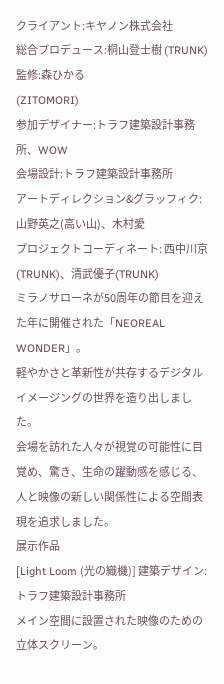クライアント:キヤノン株式会社
総合プロデュース:桐山登士樹 (TRUNK)
監修:森ひかる
(ZITOMORI)
参加デザイナー:トラフ建築設計事務所、WOW
会場設計:トラフ建築設計事務所
アートディレクション&グラッフィク: 山野英之(高い山)、木村愛
プロジェクトコーディネート: 西中川京(TRUNK)、清武優子(TRUNK)
ミラノサローネが50周年の節目を迎えた年に開催された「NEOREAL WONDER」。
軽やかさと革新性が共存するデジタルイメージングの世界を造り出しました。
会場を訪れた人々が視覚の可能性に目覚め、驚き、生命の躍動感を感じる、
人と映像の新しい関係性による空間表現を追求しました。
展示作品
[Light Loom (光の織機)] 建築デザイン:トラフ建築設計事務所
メイン空間に設置された映像のための立体スクリーン。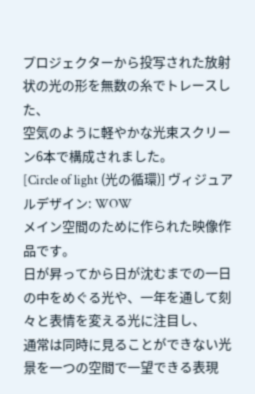プロジェクターから投写された放射状の光の形を無数の糸でトレースした、
空気のように軽やかな光束スクリーン6本で構成されました。
[Circle of light (光の循環)] ヴィジュアルデザイン: WOW
メイン空間のために作られた映像作品です。
日が昇ってから日が沈むまでの一日の中をめぐる光や、一年を通して刻々と表情を変える光に注目し、
通常は同時に見ることができない光景を一つの空間で一望できる表現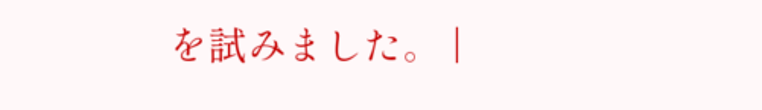を試みました。 |